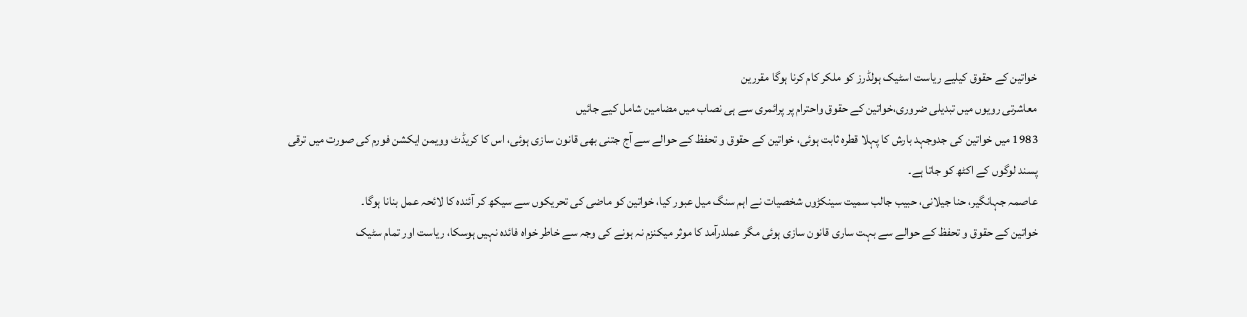خواتین کے حقوق کیلیے ریاست اسٹیک ہولڈرز کو ملکر کام کرنا ہوگا مقررین
معاشرتی رویوں میں تبدیلی ضروری،خواتین کے حقوق واحترام پر پرائمری سے ہی نصاب میں مضامین شامل کیے جائیں
1983 میں خواتین کی جدوجہد بارش کا پہلا قطرہ ثابت ہوئی، خواتین کے حقوق و تحفظ کے حوالے سے آج جتنی بھی قانون سازی ہوئی، اس کا کریڈٹ وویمن ایکشن فورم کی صورت میں ترقی پسند لوگوں کے اکٹھ کو جاتا ہے۔
عاصمہ جہانگیر، حنا جیلانی، حبیب جالب سمیت سینکڑوں شخصیات نے اہم سنگ میل عبور کیا، خواتین کو ماضی کی تحریکوں سے سیکھ کر آئندہ کا لائحہ عمل بنانا ہوگا۔
خواتین کے حقوق و تحفظ کے حوالے سے بہت ساری قانون سازی ہوئی مگر عملدرآمد کا موثر میکنزم نہ ہونے کی وجہ سے خاطر خواہ فائدہ نہیں ہوسکا، ریاست اور تمام سٹیک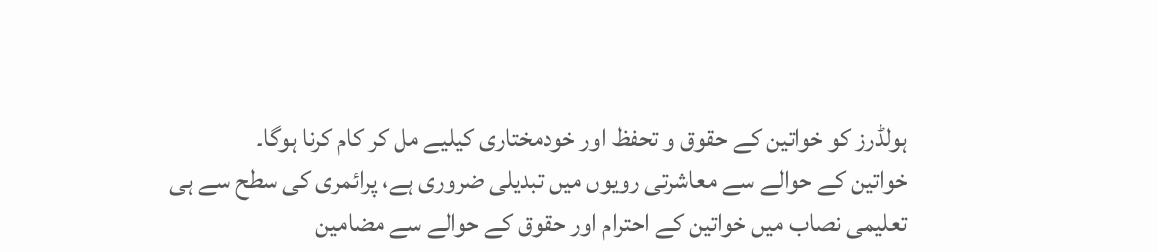ہولڈرز کو خواتین کے حقوق و تحفظ اور خودمختاری کیلیے مل کر کام کرنا ہوگا۔
خواتین کے حوالے سے معاشرتی رویوں میں تبدیلی ضروری ہے، پرائمری کی سطح سے ہی تعلیمی نصاب میں خواتین کے احترام اور حقوق کے حوالے سے مضامین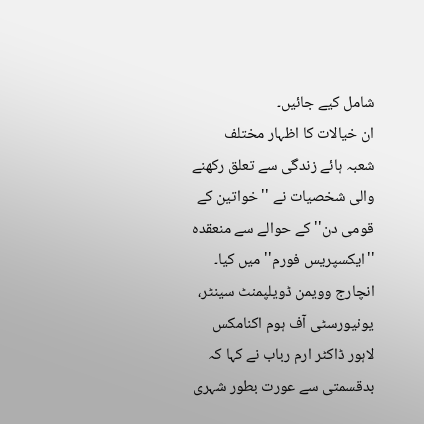شامل کیے جائیں۔
ان خیالات کا اظہار مختلف شعبہ ہائے زندگی سے تعلق رکھنے والی شخصیات نے ''خواتین کے قومی دن'' کے حوالے سے منعقدہ ''ایکسپریس فورم'' میں کیا۔
انچارج وویمن ڈویلپمنٹ سینٹر، یونیورسٹی آف ہوم اکنامکس لاہور ڈاکٹر ارم رباب نے کہا کہ بدقسمتی سے عورت بطور شہری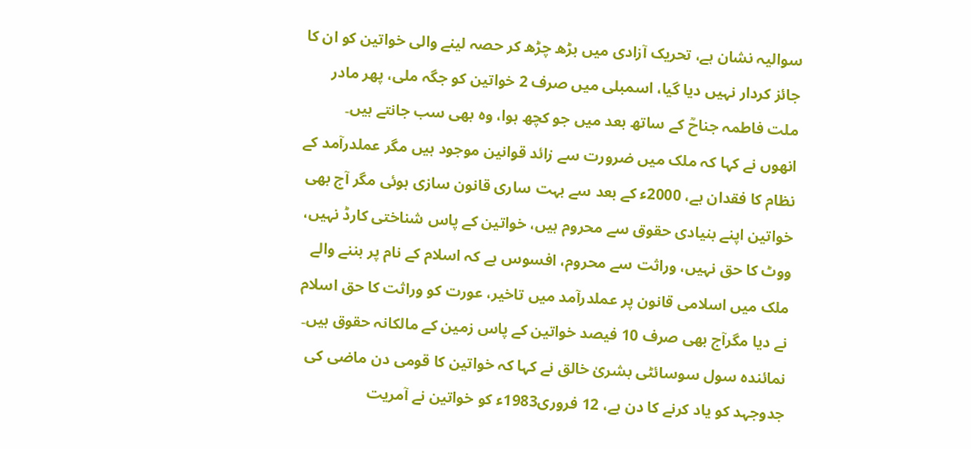سوالیہ نشان ہے، تحریک آزادی میں بڑھ چڑھ کر حصہ لینے والی خواتین کو ان کا جائز کردار نہیں دیا گیا، اسمبلی میں صرف 2 خواتین کو جگہ ملی، پھر مادر ملت فاطمہ جناحؒ کے ساتھ بعد میں جو کچھ ہوا، وہ بھی سب جانتے ہیں۔
انھوں نے کہا کہ ملک میں ضرورت سے زائد قوانین موجود ہیں مگر عملدرآمد کے نظام کا فقدان ہے، 2000ء کے بعد سے بہت ساری قانون سازی ہوئی مگر آج بھی خواتین اپنے بنیادی حقوق سے محروم ہیں، خواتین کے پاس شناختی کارڈ نہیں، ووٹ کا حق نہیں، وراثت سے محروم، افسوس ہے کہ اسلام کے نام پر بننے والے ملک میں اسلامی قانون پر عملدرآمد میں تاخیر، عورت کو وراثت کا حق اسلام نے دیا مگرآج بھی صرف 10 فیصد خواتین کے پاس زمین کے مالکانہ حقوق ہیں۔
نمائندہ سول سوسائٹی بشریٰ خالق نے کہا کہ خواتین کا قومی دن ماضی کی جدوجہد کو یاد کرنے کا دن ہے، 12 فروری1983ء کو خواتین نے آمریت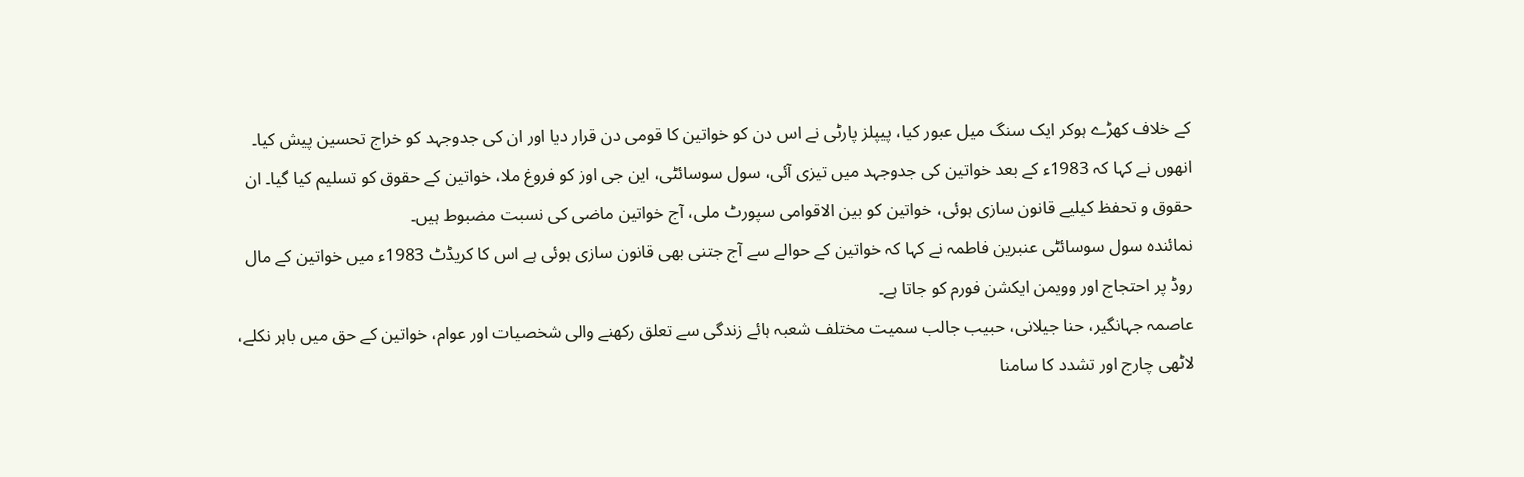کے خلاف کھڑے ہوکر ایک سنگ میل عبور کیا، پیپلز پارٹی نے اس دن کو خواتین کا قومی دن قرار دیا اور ان کی جدوجہد کو خراج تحسین پیش کیا۔
انھوں نے کہا کہ 1983ء کے بعد خواتین کی جدوجہد میں تیزی آئی، سول سوسائٹی، این جی اوز کو فروغ ملا، خواتین کے حقوق کو تسلیم کیا گیا۔ ان حقوق و تحفظ کیلیے قانون سازی ہوئی، خواتین کو بین الاقوامی سپورٹ ملی، آج خواتین ماضی کی نسبت مضبوط ہیں۔
نمائندہ سول سوسائٹی عنبرین فاطمہ نے کہا کہ خواتین کے حوالے سے آج جتنی بھی قانون سازی ہوئی ہے اس کا کریڈٹ 1983ء میں خواتین کے مال روڈ پر احتجاج اور وویمن ایکشن فورم کو جاتا ہے۔
عاصمہ جہانگیر، حنا جیلانی، حبیب جالب سمیت مختلف شعبہ ہائے زندگی سے تعلق رکھنے والی شخصیات اور عوام، خواتین کے حق میں باہر نکلے، لاٹھی چارج اور تشدد کا سامنا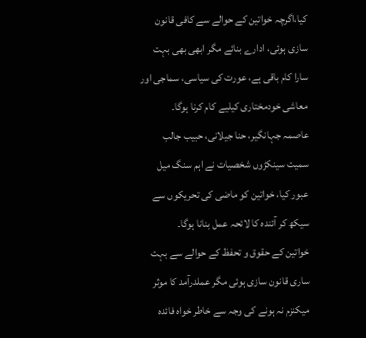کیا،اگرچہ خواتین کے حوالے سے کافی قانون سازی ہوئی، ادارے بنائے مگر ابھی بھی بہت سارا کام باقی ہے، عورت کی سیاسی، سماجی اور معاشی خودمختاری کیلیے کام کرنا ہوگا۔
عاصمہ جہانگیر، حنا جیلانی، حبیب جالب سمیت سینکڑوں شخصیات نے اہم سنگ میل عبور کیا، خواتین کو ماضی کی تحریکوں سے سیکھ کر آئندہ کا لائحہ عمل بنانا ہوگا۔
خواتین کے حقوق و تحفظ کے حوالے سے بہت ساری قانون سازی ہوئی مگر عملدرآمد کا موثر میکنزم نہ ہونے کی وجہ سے خاطر خواہ فائدہ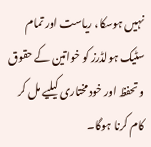نہیں ہوسکا، ریاست اور تمام سٹیک ہولڈرز کو خواتین کے حقوق و تحفظ اور خودمختاری کیلیے مل کر کام کرنا ہوگا۔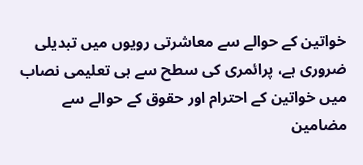خواتین کے حوالے سے معاشرتی رویوں میں تبدیلی ضروری ہے، پرائمری کی سطح سے ہی تعلیمی نصاب میں خواتین کے احترام اور حقوق کے حوالے سے مضامین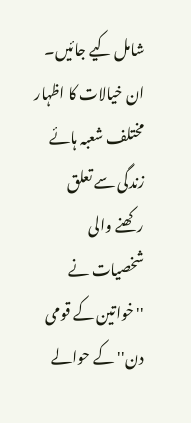شامل کیے جائیں۔
ان خیالات کا اظہار مختلف شعبہ ہائے زندگی سے تعلق رکھنے والی شخصیات نے ''خواتین کے قومی دن'' کے حوالے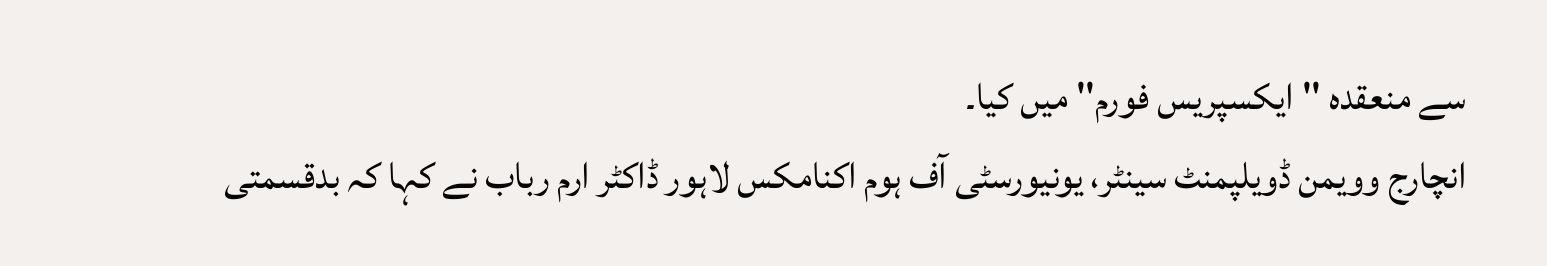سے منعقدہ ''ایکسپریس فورم'' میں کیا۔
انچارج وویمن ڈویلپمنٹ سینٹر، یونیورسٹی آف ہوم اکنامکس لاہور ڈاکٹر ارم رباب نے کہا کہ بدقسمتی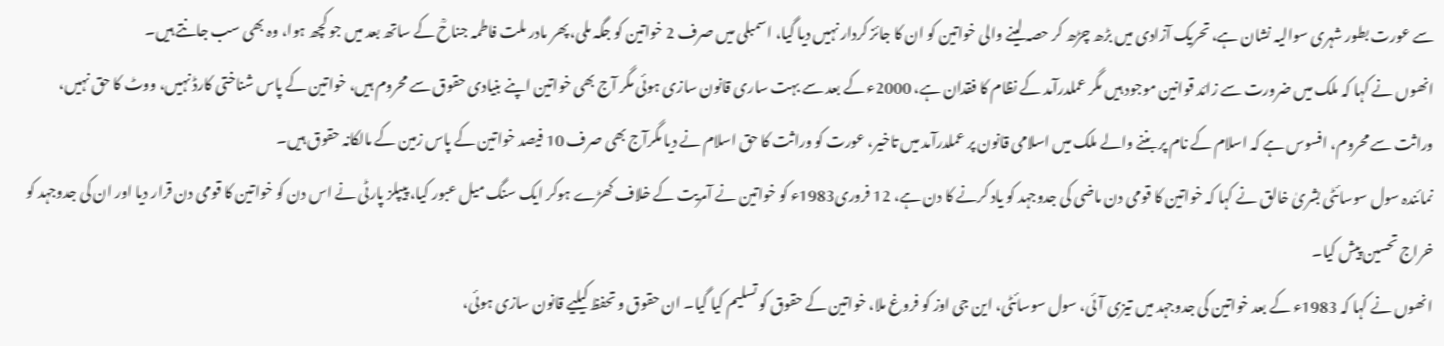سے عورت بطور شہری سوالیہ نشان ہے، تحریک آزادی میں بڑھ چڑھ کر حصہ لینے والی خواتین کو ان کا جائز کردار نہیں دیا گیا، اسمبلی میں صرف 2 خواتین کو جگہ ملی، پھر مادر ملت فاطمہ جناحؒ کے ساتھ بعد میں جو کچھ ہوا، وہ بھی سب جانتے ہیں۔
انھوں نے کہا کہ ملک میں ضرورت سے زائد قوانین موجود ہیں مگر عملدرآمد کے نظام کا فقدان ہے، 2000ء کے بعد سے بہت ساری قانون سازی ہوئی مگر آج بھی خواتین اپنے بنیادی حقوق سے محروم ہیں، خواتین کے پاس شناختی کارڈ نہیں، ووٹ کا حق نہیں، وراثت سے محروم، افسوس ہے کہ اسلام کے نام پر بننے والے ملک میں اسلامی قانون پر عملدرآمد میں تاخیر، عورت کو وراثت کا حق اسلام نے دیا مگرآج بھی صرف 10 فیصد خواتین کے پاس زمین کے مالکانہ حقوق ہیں۔
نمائندہ سول سوسائٹی بشریٰ خالق نے کہا کہ خواتین کا قومی دن ماضی کی جدوجہد کو یاد کرنے کا دن ہے، 12 فروری1983ء کو خواتین نے آمریت کے خلاف کھڑے ہوکر ایک سنگ میل عبور کیا، پیپلز پارٹی نے اس دن کو خواتین کا قومی دن قرار دیا اور ان کی جدوجہد کو خراج تحسین پیش کیا۔
انھوں نے کہا کہ 1983ء کے بعد خواتین کی جدوجہد میں تیزی آئی، سول سوسائٹی، این جی اوز کو فروغ ملا، خواتین کے حقوق کو تسلیم کیا گیا۔ ان حقوق و تحفظ کیلیے قانون سازی ہوئی،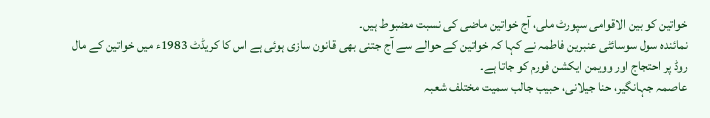خواتین کو بین الاقوامی سپورٹ ملی، آج خواتین ماضی کی نسبت مضبوط ہیں۔
نمائندہ سول سوسائٹی عنبرین فاطمہ نے کہا کہ خواتین کے حوالے سے آج جتنی بھی قانون سازی ہوئی ہے اس کا کریڈٹ 1983ء میں خواتین کے مال روڈ پر احتجاج اور وویمن ایکشن فورم کو جاتا ہے۔
عاصمہ جہانگیر، حنا جیلانی، حبیب جالب سمیت مختلف شعبہ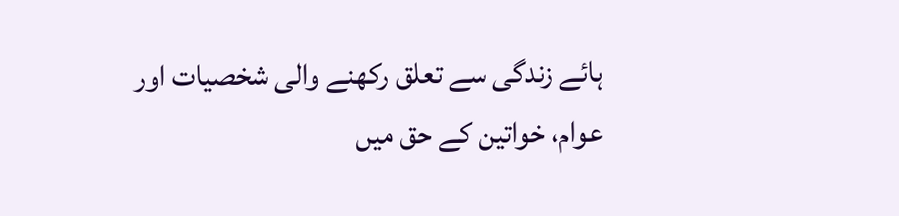ہائے زندگی سے تعلق رکھنے والی شخصیات اور عوام، خواتین کے حق میں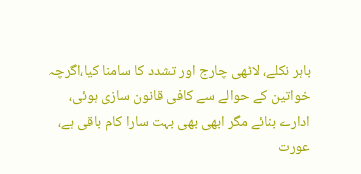باہر نکلے، لاٹھی چارج اور تشدد کا سامنا کیا،اگرچہ خواتین کے حوالے سے کافی قانون سازی ہوئی، ادارے بنائے مگر ابھی بھی بہت سارا کام باقی ہے، عورت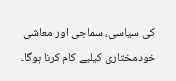کی سیاسی، سماجی اور معاشی خودمختاری کیلیے کام کرنا ہوگا۔